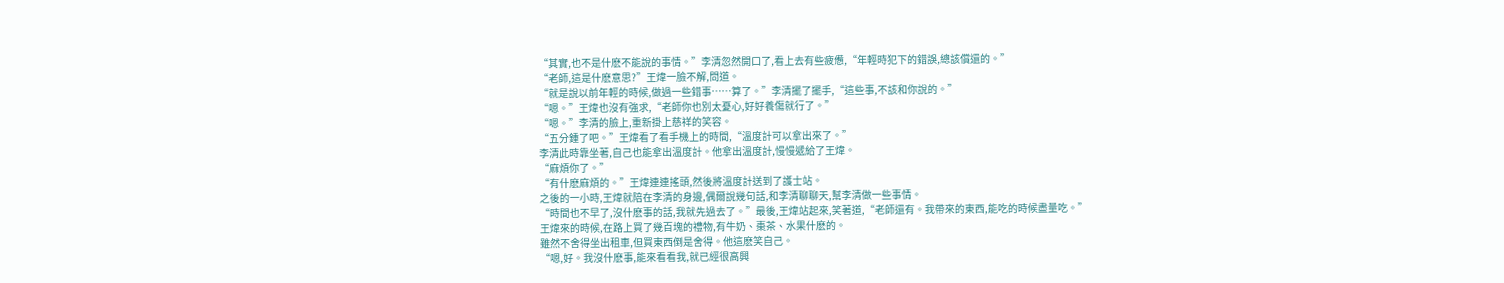“其實,也不是什麽不能說的事情。”李清忽然開口了,看上去有些疲憊,“年輕時犯下的錯誤,總該償還的。”
“老師,這是什麽意思?”王煒一臉不解,問道。
“就是說以前年輕的時候,做過一些錯事……算了。”李清擺了擺手,“這些事,不該和你說的。”
“嗯。”王煒也沒有強求,“老師你也別太憂心,好好養傷就行了。”
“嗯。”李清的臉上,重新掛上慈祥的笑容。
“五分鍾了吧。”王煒看了看手機上的時間,“溫度計可以拿出來了。”
李清此時靠坐著,自己也能拿出溫度計。他拿出溫度計,慢慢遞給了王煒。
“麻煩你了。”
“有什麽麻煩的。”王煒連連搖頭,然後將溫度計送到了護士站。
之後的一小時,王煒就陪在李清的身邊,偶爾說幾句話,和李清聊聊天,幫李清做一些事情。
“時間也不早了,沒什麽事的話,我就先過去了。”最後,王煒站起來,笑著道,“老師還有。我帶來的東西,能吃的時候盡量吃。”
王煒來的時候,在路上買了幾百塊的禮物,有牛奶、棗茶、水果什麽的。
雖然不舍得坐出租車,但買東西倒是舍得。他這麽笑自己。
“嗯,好。我沒什麽事,能來看看我,就已經很高興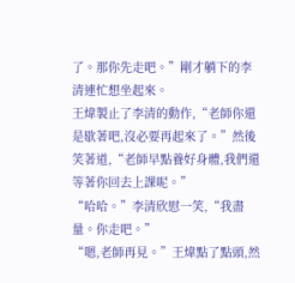了。那你先走吧。”剛才躺下的李清連忙想坐起來。
王煒製止了李清的動作,“老師你還是歇著吧,沒必要再起來了。”然後笑著道,“老師早點養好身體,我們還等著你回去上課呢。”
“哈哈。”李清欣慰一笑,“我盡量。你走吧。”
“嗯,老師再見。”王煒點了點頭,然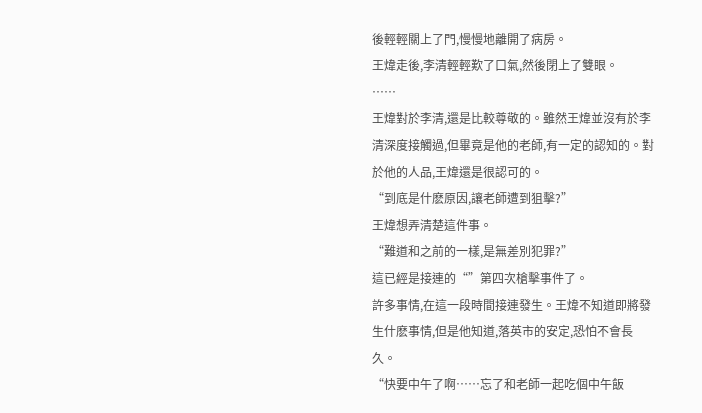後輕輕關上了門,慢慢地離開了病房。
王煒走後,李清輕輕歎了口氣,然後閉上了雙眼。
……
王煒對於李清,還是比較尊敬的。雖然王煒並沒有於李清深度接觸過,但畢竟是他的老師,有一定的認知的。對於他的人品,王煒還是很認可的。
“到底是什麽原因,讓老師遭到狙擊?”
王煒想弄清楚這件事。
“難道和之前的一樣,是無差別犯罪?”
這已經是接連的“”第四次槍擊事件了。
許多事情,在這一段時間接連發生。王煒不知道即將發生什麽事情,但是他知道,落英市的安定,恐怕不會長久。
“快要中午了啊……忘了和老師一起吃個中午飯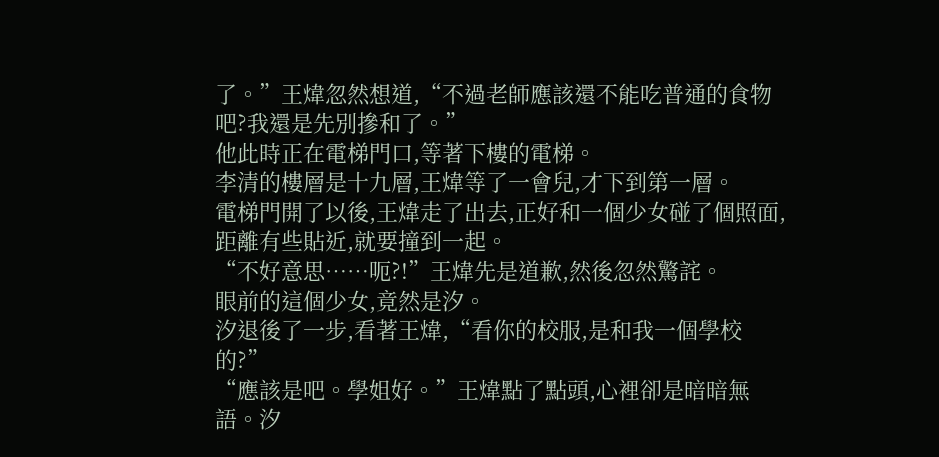了。”王煒忽然想道,“不過老師應該還不能吃普通的食物吧?我還是先別摻和了。”
他此時正在電梯門口,等著下樓的電梯。
李清的樓層是十九層,王煒等了一會兒,才下到第一層。
電梯門開了以後,王煒走了出去,正好和一個少女碰了個照面,距離有些貼近,就要撞到一起。
“不好意思……呃?!”王煒先是道歉,然後忽然驚詫。
眼前的這個少女,竟然是汐。
汐退後了一步,看著王煒,“看你的校服,是和我一個學校的?”
“應該是吧。學姐好。”王煒點了點頭,心裡卻是暗暗無語。汐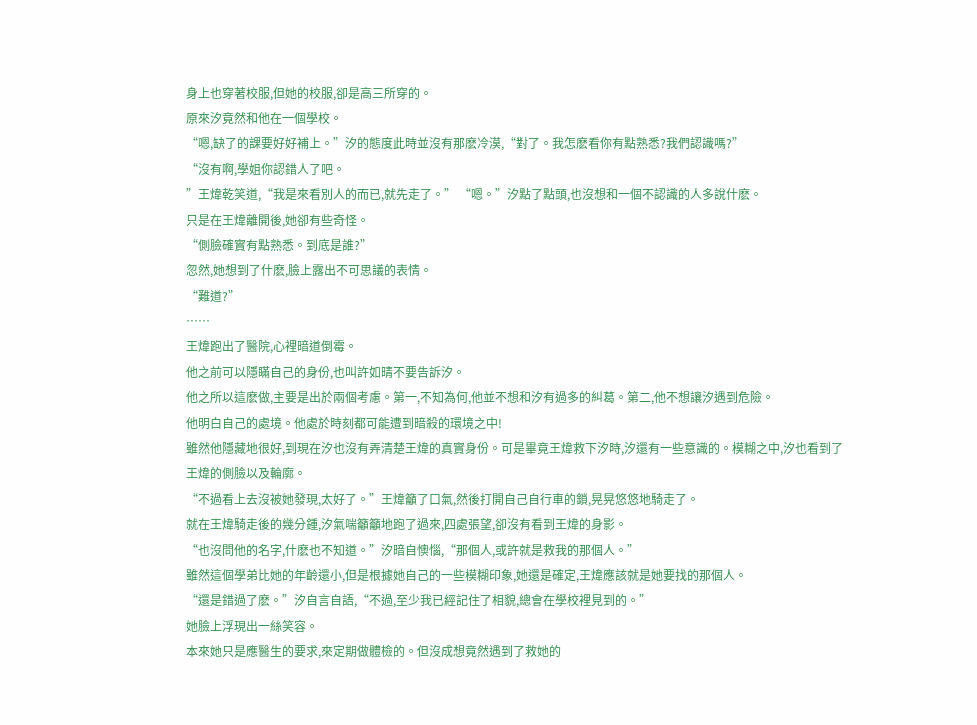身上也穿著校服,但她的校服,卻是高三所穿的。
原來汐竟然和他在一個學校。
“嗯,缺了的課要好好補上。”汐的態度此時並沒有那麽冷漠,“對了。我怎麽看你有點熟悉?我們認識嗎?”
“沒有啊,學姐你認錯人了吧。
”王煒乾笑道,“我是來看別人的而已,就先走了。” “嗯。”汐點了點頭,也沒想和一個不認識的人多說什麽。
只是在王煒離開後,她卻有些奇怪。
“側臉確實有點熟悉。到底是誰?”
忽然,她想到了什麽,臉上露出不可思議的表情。
“難道?”
……
王煒跑出了醫院,心裡暗道倒霉。
他之前可以隱瞞自己的身份,也叫許如晴不要告訴汐。
他之所以這麽做,主要是出於兩個考慮。第一,不知為何,他並不想和汐有過多的糾葛。第二,他不想讓汐遇到危險。
他明白自己的處境。他處於時刻都可能遭到暗殺的環境之中!
雖然他隱藏地很好,到現在汐也沒有弄清楚王煒的真實身份。可是畢竟王煒救下汐時,汐還有一些意識的。模糊之中,汐也看到了王煒的側臉以及輪廓。
“不過看上去沒被她發現,太好了。”王煒籲了口氣,然後打開自己自行車的鎖,晃晃悠悠地騎走了。
就在王煒騎走後的幾分鍾,汐氣喘籲籲地跑了過來,四處張望,卻沒有看到王煒的身影。
“也沒問他的名字,什麽也不知道。”汐暗自懊惱,“那個人,或許就是救我的那個人。”
雖然這個學弟比她的年齡還小,但是根據她自己的一些模糊印象,她還是確定,王煒應該就是她要找的那個人。
“還是錯過了麽。”汐自言自語,“不過,至少我已經記住了相貌,總會在學校裡見到的。”
她臉上浮現出一絲笑容。
本來她只是應醫生的要求,來定期做體檢的。但沒成想竟然遇到了救她的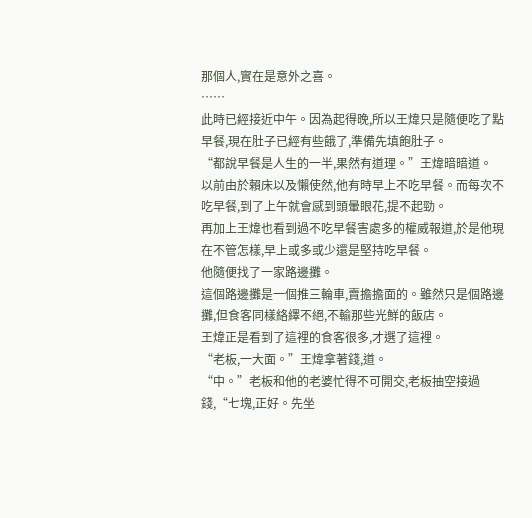那個人,實在是意外之喜。
……
此時已經接近中午。因為起得晚,所以王煒只是隨便吃了點早餐,現在肚子已經有些餓了,準備先填飽肚子。
“都說早餐是人生的一半,果然有道理。”王煒暗暗道。
以前由於賴床以及懶使然,他有時早上不吃早餐。而每次不吃早餐,到了上午就會感到頭暈眼花,提不起勁。
再加上王煒也看到過不吃早餐害處多的權威報道,於是他現在不管怎樣,早上或多或少還是堅持吃早餐。
他隨便找了一家路邊攤。
這個路邊攤是一個推三輪車,賣擔擔面的。雖然只是個路邊攤,但食客同樣絡繹不絕,不輸那些光鮮的飯店。
王煒正是看到了這裡的食客很多,才選了這裡。
“老板,一大面。”王煒拿著錢,道。
“中。”老板和他的老婆忙得不可開交,老板抽空接過錢,“七塊,正好。先坐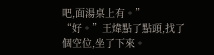吧,面湯桌上有。”
“好。”王煒點了點頭,找了個空位,坐了下來。